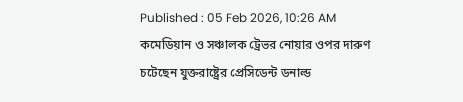Published : 05 Feb 2026, 10:26 AM
কমেডিয়ান ও সঞ্চালক ট্রেভর নোয়ার ওপর দারুণ চটেছেন যুক্তরাষ্ট্রের প্রেসিডেন্ট ডনাল্ড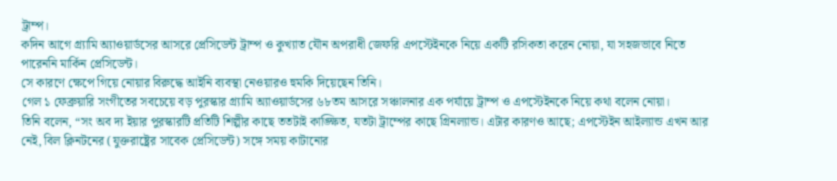ট্রাম্প।
কদিন আগে গ্র্যামি অ্যাওয়ার্ডসের আসরে প্রেসিডেন্ট ট্রাম্প ও কুখ্যাত যৌন অপরাধী জেফরি এপস্টেইনকে নিয়ে একটি রসিকতা করেন নোয়া, যা সহজভাবে নিতে পারেননি মার্কিন প্রেসিডেন্ট।
সে কারণে ক্ষেপে গিয়ে নোয়ার বিরুদ্ধে আইনি ব্যবস্থা নেওয়ারও হুমকি দিয়েছেন তিনি।
গেল ১ ফেব্রুয়ারি সংগীতের সবচেয়ে বড় পুরস্কার গ্র্যামি অ্যাওয়ার্ডসের ৬৮তম আসরে সঞ্চালনার এক পর্যায়ে ট্রাম্প ও এপস্টেইনকে নিয়ে কথা বলেন নোয়া।
তিনি বলেন, “সং অব দ্য ইয়ার পুরস্কারটি প্রতিটি শিল্পীর কাছে ততটাই কাঙ্ক্ষিত, যতটা ট্রাম্পের কাছে গ্রিনল্যান্ড। এটার কারণও আছে; এপস্টেইন আইল্যান্ড এখন আর নেই, বিল ক্লিনটনের (যুক্তরাষ্ট্রের সাবেক প্রেসিডেন্ট) সঙ্গে সময় কাটানোর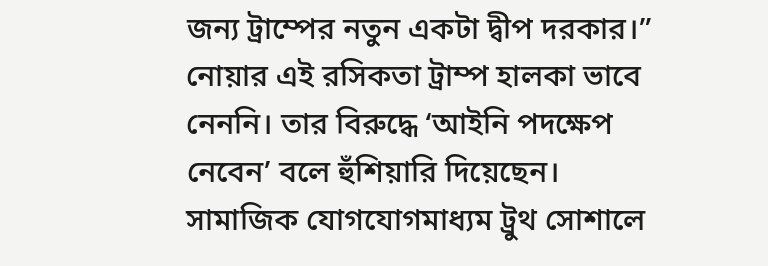জন্য ট্রাম্পের নতুন একটা দ্বীপ দরকার।”
নোয়ার এই রসিকতা ট্রাম্প হালকা ভাবে নেননি। তার বিরুদ্ধে ‘আইনি পদক্ষেপ নেবেন’ বলে হুঁশিয়ারি দিয়েছেন।
সামাজিক যোগযোগমাধ্যম ট্রুথ সোশালে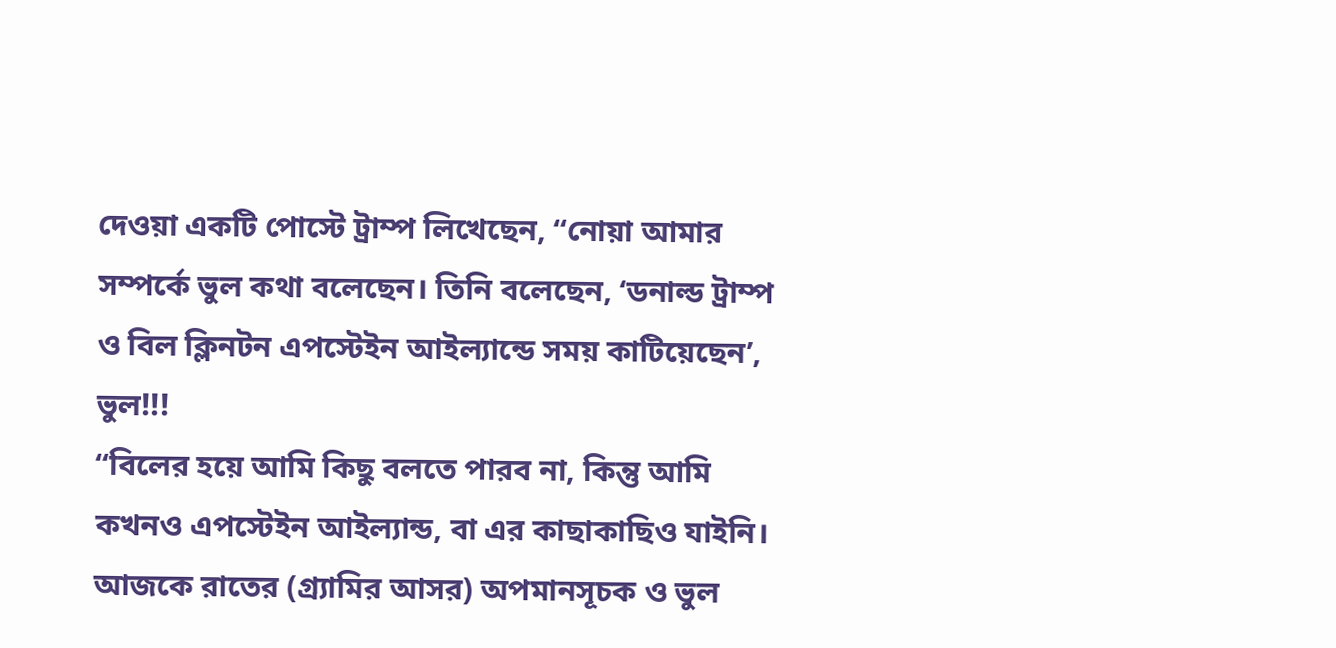দেওয়া একটি পোস্টে ট্রাম্প লিখেছেন, “নোয়া আমার সম্পর্কে ভুল কথা বলেছেন। তিনি বলেছেন, ‘ডনাল্ড ট্রাম্প ও বিল ক্লিনটন এপস্টেইন আইল্যান্ডে সময় কাটিয়েছেন’, ভুল!!!
“বিলের হয়ে আমি কিছু বলতে পারব না, কিন্তু আমি কখনও এপস্টেইন আইল্যান্ড, বা এর কাছাকাছিও যাইনি। আজকে রাতের (গ্র্যামির আসর) অপমানসূচক ও ভুল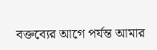বক্তব্যের আগে পর্যন্ত আমার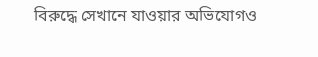বিরুদ্ধে সেখানে যাওয়ার অভিযোগও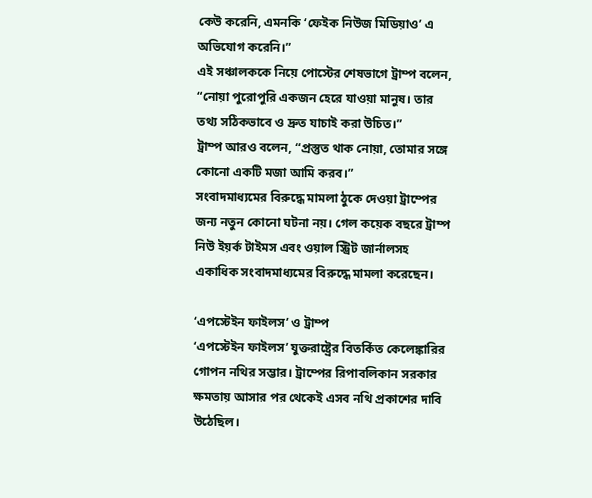কেউ করেনি, এমনকি ‘ফেইক নিউজ মিডিয়াও’ এ অভিযোগ করেনি।”
এই সঞ্চালককে নিয়ে পোস্টের শেষভাগে ট্রাম্প বলেন, “নোয়া পুরোপুরি একজন হেরে যাওয়া মানুষ। তার তথ্য সঠিকভাবে ও দ্রুত যাচাই করা উচিত।”
ট্রাম্প আরও বলেন, “প্রস্তুত থাক নোয়া, তোমার সঙ্গে কোনো একটি মজা আমি করব।”
সংবাদমাধ্যমের বিরুদ্ধে মামলা ঠুকে দেওয়া ট্রাম্পের জন্য নতুন কোনো ঘটনা নয়। গেল কয়েক বছরে ট্রাম্প নিউ ইয়র্ক টাইমস এবং ওয়াল স্ট্রিট জার্নালসহ একাধিক সংবাদমাধ্যমের বিরুদ্ধে মামলা করেছেন।

‘এপস্টেইন ফাইলস’ ও ট্রাম্প
‘এপস্টেইন ফাইলস’ যুক্তরাষ্ট্রের বিতর্কিত কেলেঙ্কারির গোপন নথির সম্ভার। ট্রাম্পের রিপাবলিকান সরকার ক্ষমতায় আসার পর থেকেই এসব নথি প্রকাশের দাবি উঠেছিল।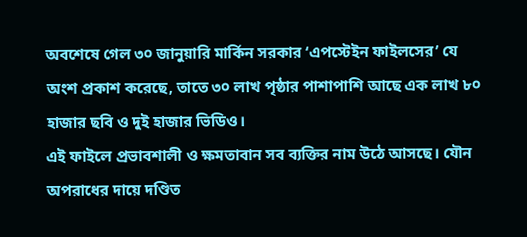অবশেষে গেল ৩০ জানুয়ারি মার্কিন সরকার ‘এপস্টেইন ফাইলসের’ যে অংশ প্রকাশ করেছে, তাতে ৩০ লাখ পৃষ্ঠার পাশাপাশি আছে এক লাখ ৮০ হাজার ছবি ও দুই হাজার ভিডিও।
এই ফাইলে প্রভাবশালী ও ক্ষমতাবান সব ব্যক্তির নাম উঠে আসছে। যৌন অপরাধের দায়ে দণ্ডিত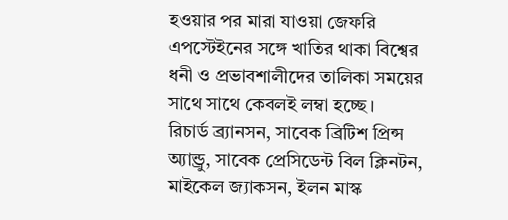হওয়ার পর মারা যাওয়া জেফরি এপস্টেইনের সঙ্গে খাতির থাকা বিশ্বের ধনী ও প্রভাবশালীদের তালিকা সময়ের সাথে সাথে কেবলই লম্বা হচ্ছে।
রিচার্ড ব্র্যানসন, সাবেক ব্রিটিশ প্রিন্স অ্যান্ড্রু, সাবেক প্রেসিডেন্ট বিল ক্লিনটন, মাইকেল জ্যাকসন, ইলন মাস্ক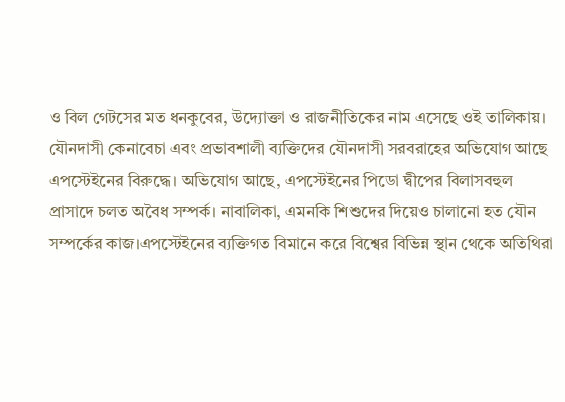ও বিল গেটসের মত ধনকুবের, উদ্যোক্তা ও রাজনীতিকের নাম এসেছে ওই তালিকায়।
যৌনদাসী কেনাবেচা এবং প্রভাবশালী ব্যক্তিদের যৌনদাসী সরবরাহের অভিযোগ আছে এপস্টেইনের বিরুদ্ধে। অভিযোগ আছে, এপস্টেইনের পিডো দ্বীপের বিলাসবহুল প্রাসাদে চলত অবৈধ সম্পর্ক। নাবালিকা, এমনকি শিশুদের দিয়েও চালানো হত যৌন সম্পর্কের কাজ।এপস্টেইনের ব্যক্তিগত বিমানে করে বিশ্বের বিভিন্ন স্থান থেকে অতিথিরা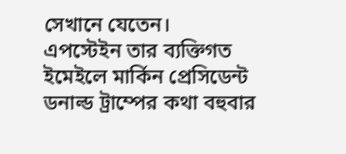সেখানে যেতেন।
এপস্টেইন তার ব্যক্তিগত ইমেইলে মার্কিন প্রেসিডেন্ট ডনাল্ড ট্রাম্পের কথা বহুবার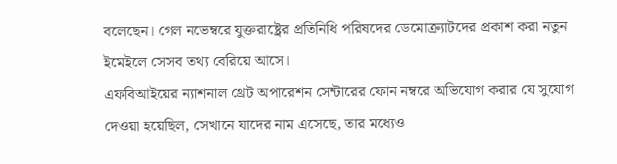বলেছেন। গেল নভেম্বরে যুক্তরাষ্ট্রের প্রতিনিধি পরিষদের ডেমোক্র্যাটদের প্রকাশ করা নতুন ইমেইলে সেসব তথ্য বেরিয়ে আসে।
এফবিআইয়ের ন্যাশনাল থ্রেট অপারেশন সেন্টারের ফোন নম্বরে অভিযোগ করার যে সুযোগ দেওয়া হয়েছিল, সেখানে যাদের নাম এসেছে, তার মধ্যেও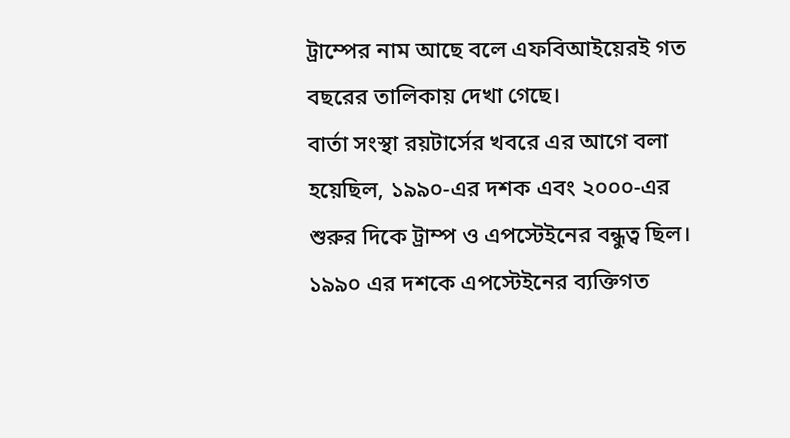ট্রাম্পের নাম আছে বলে এফবিআইয়েরই গত বছরের তালিকায় দেখা গেছে।
বার্তা সংস্থা রয়টার্সের খবরে এর আগে বলা হয়েছিল, ১৯৯০-এর দশক এবং ২০০০-এর শুরুর দিকে ট্রাম্প ও এপস্টেইনের বন্ধুত্ব ছিল। ১৯৯০ এর দশকে এপস্টেইনের ব্যক্তিগত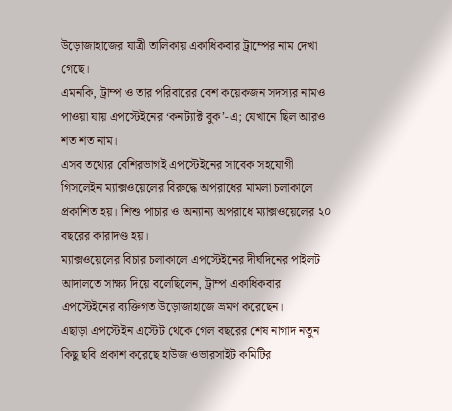উড়োজাহাজের যাত্রী তালিকায় একাধিকবার ট্রাম্পের নাম দেখা গেছে।
এমনকি, ট্রাম্প ও তার পরিবারের বেশ কয়েকজন সদস্যর নামও পাওয়া যায় এপস্টেইনের ‘কনট্যাক্ট বুক’-এ; যেখানে ছিল আরও শত শত নাম।
এসব তথ্যের বেশিরভাগই এপস্টেইনের সাবেক সহযোগী গিসলেইন ম্যাক্সওয়েলের বিরুদ্ধে অপরাধের মামলা চলাকালে প্রকাশিত হয়। শিশু পাচার ও অন্যান্য অপরাধে ম্যাক্সওয়েলের ২০ বছরের কারাদণ্ড হয়।
ম্যাক্সওয়েলের বিচার চলাকালে এপস্টেইনের দীর্ঘদিনের পাইলট আদালতে সাক্ষ্য দিয়ে বলেছিলেন, ট্রাম্প একাধিকবার এপস্টেইনের ব্যক্তিগত উড়োজাহাজে ভ্রমণ করেছেন।
এছাড়া এপস্টেইন এস্টেট থেকে গেল বছরের শেষ নাগাদ নতুন কিছু ছবি প্রকাশ করেছে হাউজ ওভারসাইট কমিটির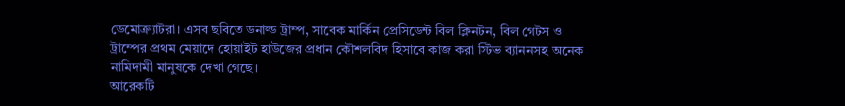ডেমোক্র্যাটরা। এসব ছবিতে ডনাল্ড ট্রাম্প, সাবেক মার্কিন প্রেসিডেন্ট বিল ক্লিনটন, বিল গেটস ও ট্রাম্পের প্রথম মেয়াদে হোয়াইট হাউজের প্রধান কৌশলবিদ হিসাবে কাজ করা স্টিভ ব্যাননসহ অনেক নামিদামী মানুষকে দেখা গেছে।
আরেকটি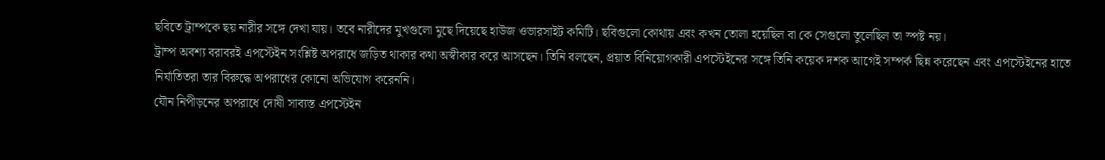ছবিতে ট্রাম্পকে ছয় নারীর সঙ্গে দেখা যায়। তবে নারীদের মুখগুলো মুছে দিয়েছে হাউজ ওভারসাইট কমিটি। ছবিগুলো কোথায় এবং কখন তোলা হয়েছিল বা কে সেগুলো তুলেছিল তা স্পষ্ট নয়।
ট্রাম্প অবশ্য বরাবরই এপস্টেইন সংশ্লিষ্ট অপরাধে জড়িত থাকার কথা অস্বীকার করে আসছেন। তিনি বলছেন, প্রয়াত বিনিয়োগকারী এপস্টেইনের সঙ্গে তিনি কয়েক দশক আগেই সম্পর্ক ছিন্ন করেছেন এবং এপস্টেইনের হাতে নির্যাতিতরা তার বিরুদ্ধে অপরাধের কোনো অভিযোগ করেননি।
যৌন নিপীড়নের অপরাধে দোষী সাব্যস্ত এপস্টেইন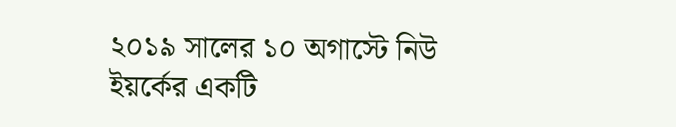২০১৯ সালের ১০ অগাস্টে নিউ ইয়র্কের একটি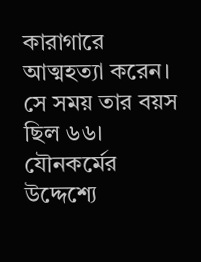কারাগারে আত্মহত্যা করেন। সে সময় তার বয়স ছিল ৬৬।
যৌনকর্মের উদ্দেশ্যে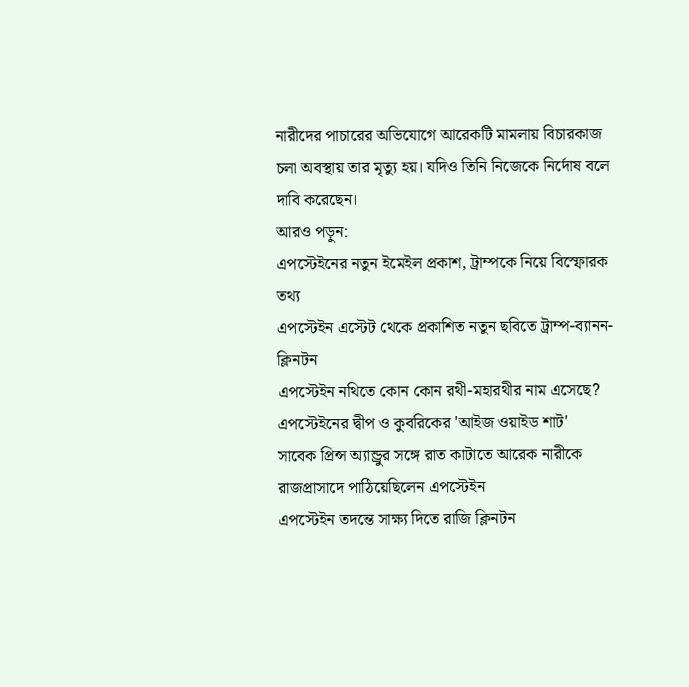নারীদের পাচারের অভিযোগে আরেকটি মামলায় বিচারকাজ চলা অবস্থায় তার মৃত্যু হয়। যদিও তিনি নিজেকে নির্দোষ বলে দাবি করেছেন।
আরও পড়ুন:
এপস্টেইনের নতুন ইমেইল প্রকাশ, ট্রাম্পকে নিয়ে বিস্ফোরক তথ্য
এপস্টেইন এস্টেট থেকে প্রকাশিত নতুন ছবিতে ট্রাম্প-ব্যানন-ক্লিনটন
এপস্টেইন নথিতে কোন কোন রথী-মহারথীর নাম এসেছে?
এপস্টেইনের দ্বীপ ও কুবরিকের 'আইজ ওয়াইড শাট'
সাবেক প্রিন্স অ্যান্ড্রুর সঙ্গে রাত কাটাতে আরেক নারীকে রাজপ্রাসাদে পাঠিয়েছিলেন এপস্টেইন
এপস্টেইন তদন্তে সাক্ষ্য দিতে রাজি ক্লিনটন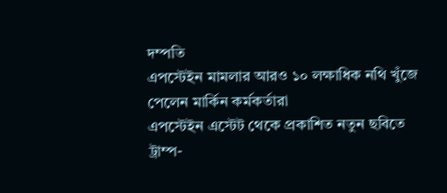দম্পতি
এপস্টেইন মামলার আরও ১০ লক্ষাধিক নথি খুঁজে পেলেন মার্কিন কর্মকর্তারা
এপস্টেইন এস্টেট থেকে প্রকাশিত নতুন ছবিতে ট্রাম্প-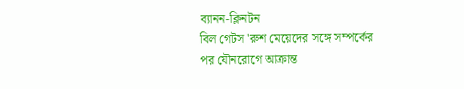ব্যানন-ক্লিনটন
বিল গেটস 'রুশ মেয়েদের সঙ্গে সম্পর্কের পর যৌনরোগে আক্রান্ত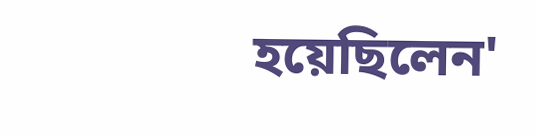হয়েছিলেন'